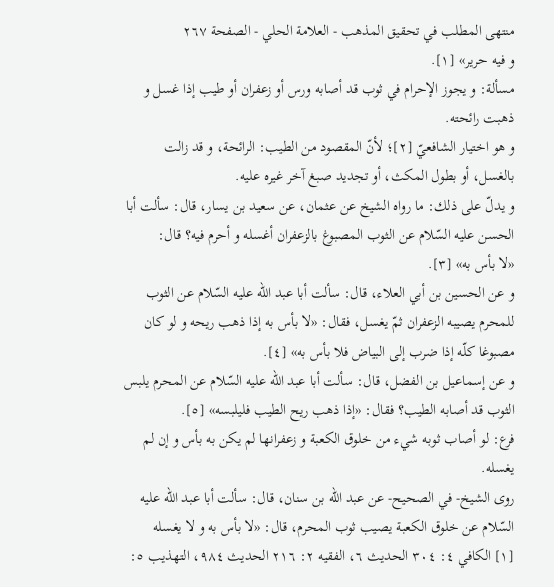منتهى المطلب في تحقيق المذهب - العلامة الحلي - الصفحة ٢٦٧
و فيه حرير» [١].
مسألة: و يجوز الإحرام في ثوب قد أصابه ورس أو زعفران أو طيب إذا غسل و ذهبت رائحته.
و هو اختيار الشافعيّ [٢]؛ لأنّ المقصود من الطيب: الرائحة، و قد زالت بالغسل، أو بطول المكث، أو تجديد صبغ آخر غيره عليه.
و يدلّ على ذلك: ما رواه الشيخ عن عثمان، عن سعيد بن يسار، قال: سألت أبا الحسن عليه السّلام عن الثوب المصبوغ بالزعفران أغسله و أحرم فيه؟ قال:
«لا بأس به» [٣].
و عن الحسين بن أبي العلاء، قال: سألت أبا عبد اللّه عليه السّلام عن الثوب للمحرم يصيبه الزعفران ثمّ يغسل، فقال: «لا بأس به إذا ذهب ريحه و لو كان مصبوغا كلّه إذا ضرب إلى البياض فلا بأس به» [٤].
و عن إسماعيل بن الفضل، قال: سألت أبا عبد اللّه عليه السّلام عن المحرم يلبس الثوب قد أصابه الطيب؟ فقال: «إذا ذهب ريح الطيب فليلبسه» [٥].
فرع: لو أصاب ثوبه شيء من خلوق الكعبة و زعفرانها لم يكن به بأس و إن لم يغسله.
روى الشيخ- في الصحيح- عن عبد اللّه بن سنان، قال: سألت أبا عبد اللّه عليه السّلام عن خلوق الكعبة يصيب ثوب المحرم، قال: «لا بأس به و لا يغسله
[١] الكافي ٤: ٣٠٤ الحديث ٦، الفقيه ٢: ٢١٦ الحديث ٩٨٤، التهذيب ٥: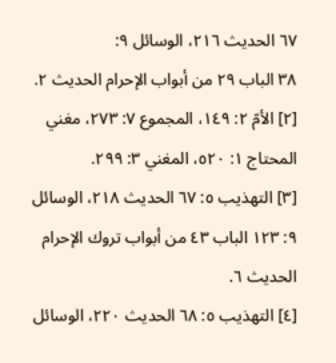٦٧ الحديث ٢١٦، الوسائل ٩:
٣٨ الباب ٢٩ من أبواب الإحرام الحديث ٢.
[٢] الأمّ ٢: ١٤٩، المجموع ٧: ٢٧٣، مغني المحتاج ١: ٥٢٠، المغني ٣: ٢٩٩.
[٣] التهذيب ٥: ٦٧ الحديث ٢١٨، الوسائل ٩: ١٢٣ الباب ٤٣ من أبواب تروك الإحرام الحديث ٦.
[٤] التهذيب ٥: ٦٨ الحديث ٢٢٠، الوسائل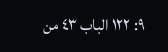٩: ١٢٢ الباب ٤٣ من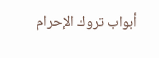أبواب تروك الإحرام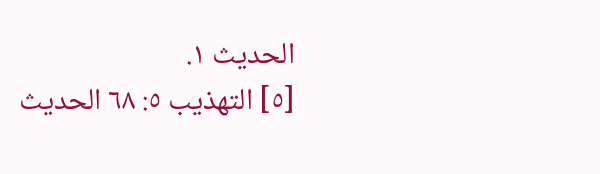الحديث ١.
[٥] التهذيب ٥: ٦٨ الحديث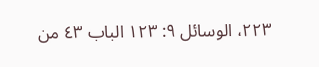٢٢٣، الوسائل ٩: ١٢٣ الباب ٤٣ من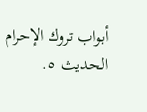أبواب تروك الإحرام الحديث ٥.